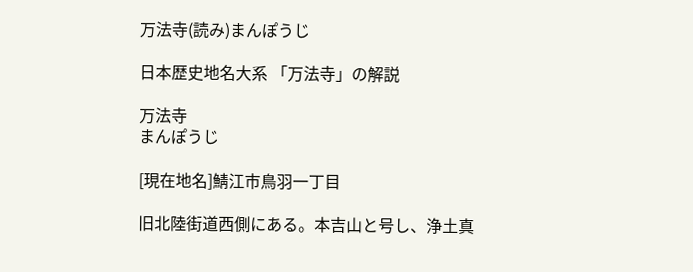万法寺(読み)まんぽうじ

日本歴史地名大系 「万法寺」の解説

万法寺
まんぽうじ

[現在地名]鯖江市鳥羽一丁目

旧北陸街道西側にある。本吉山と号し、浄土真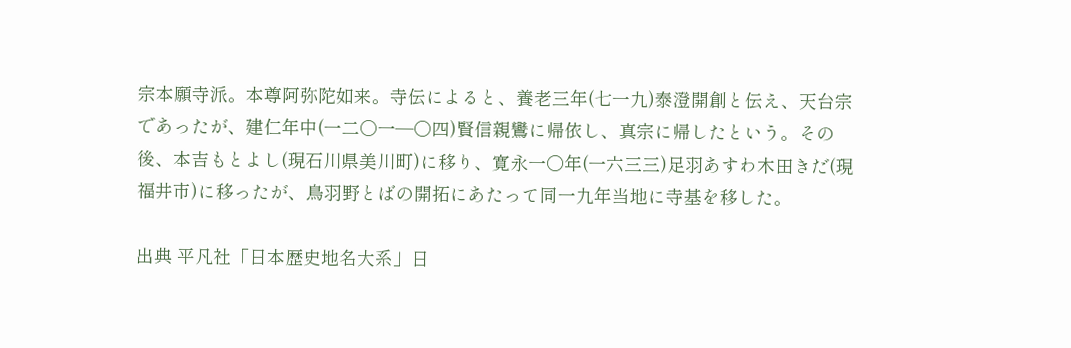宗本願寺派。本尊阿弥陀如来。寺伝によると、養老三年(七一九)泰澄開創と伝え、天台宗であったが、建仁年中(一二〇一―〇四)賢信親鸞に帰依し、真宗に帰したという。その後、本吉もとよし(現石川県美川町)に移り、寛永一〇年(一六三三)足羽あすわ木田きだ(現福井市)に移ったが、鳥羽野とばの開拓にあたって同一九年当地に寺基を移した。

出典 平凡社「日本歴史地名大系」日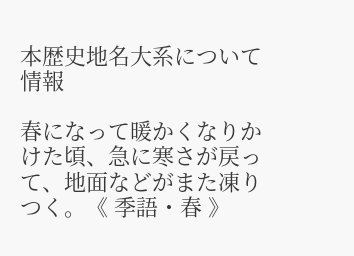本歴史地名大系について 情報

春になって暖かくなりかけた頃、急に寒さが戻って、地面などがまた凍りつく。《 季語・春 》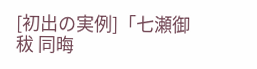[初出の実例]「七瀬御秡 同晦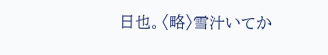日也。〈略〉雪汁いてか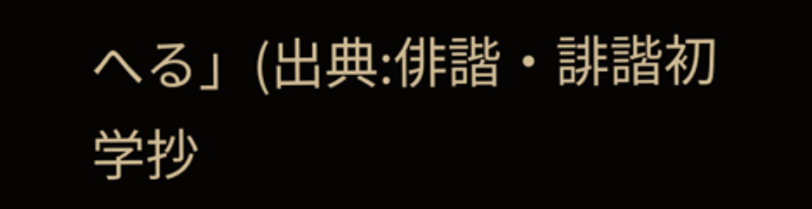へる」(出典:俳諧・誹諧初学抄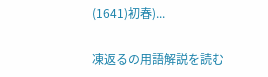(1641)初春)...

凍返るの用語解説を読む